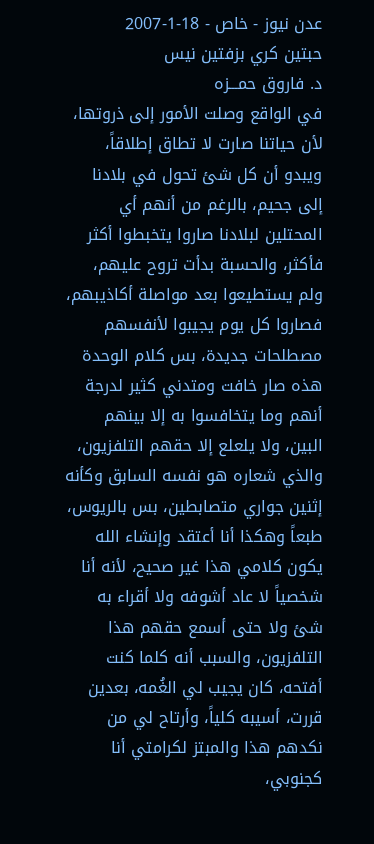عدن نيوز - خاص - 18-1-2007
حبتين كري بزفتين نيس
د. فاروق حمـــزه
في الواقع وصلت الأمور إلى ذروتها، لأن حياتنا صارت لا تطاق إطلاقاً، ويبدو أن كل شئ تحول في بلادنا إلى جحيم، بالرغم من أنهم أي المحتلين لبلادنا صاروا يتخبطوا أكثر فأكثر، والحسبة بدأت تروح عليهم، ولم يستطيعوا بعد مواصلة أكاذيبهم، فصاروا كل يوم يجيبوا لأنفسهم مصطلحات جديدة، بس كلام الوحدة هذه صار خافت ومتدني كثير لدرجة أنهم وما يتخافسوا به إلا بينهم البين، ولا يلعلع إلا حقهم التلفزيون، والذي شعاره هو نفسه السابق وكأنه إثنين جواري متصابطين، بس بالريوس، طبعاً وهكذا أنا أعتقد وإنشاء الله يكون كلامي هذا غير صحيح، لأنه أنا شخصياً لا عاد أشوفه ولا أقراء به شئ ولا حتى أسمع حقهم هذا التلفزيون، والسبب أنه كلما كنت أفتحه، كان يجيب لي الغُمه، بعدين قررت، أسيبه كلياً، وأرتاح لي من نكدهم هذا والمبتز لكرامتي أنا كجنوبي،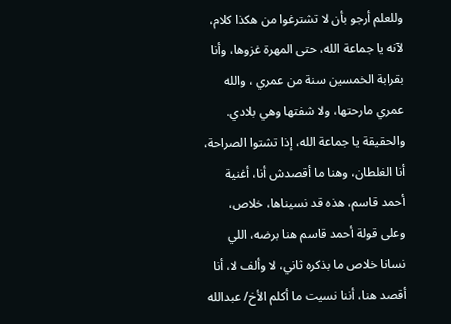وللعلم أرجو بأن لا تشترغوا من هكذا كلام، لآنه يا جماعة الله، حتى المهرة غزوها، وأنا بقرابة الخمسين سنة من عمري ، والله عمري مارحتها، ولا شفتها وهي بلادي.
والحقيقة يا جماعة الله، إذا تشتوا الصراحة، أنا الغلطان، وهنا ما أقصدش أنا، أغنية أحمد قاسم، هذه قد نسيناها، خلاص، وعلى قولة أحمد قاسم هنا برضه، اللي نسانا خلاص ما بذكره ثاني، لا وألف لا، أنا أقصد هنا، أننا نسيت ما أكلم الأخ/ عبدالله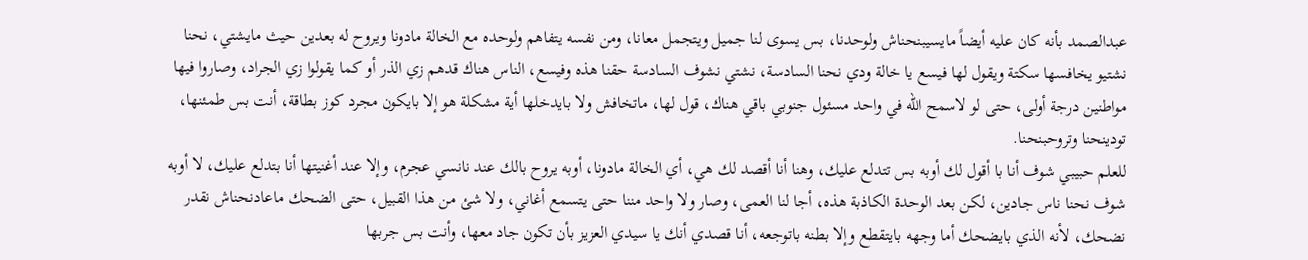عبدالصمد بأنه كان عليه أيضاً مايسيبنحناش ولوحدنا، بس يسوى لنا جميل ويتجمل معانا، ومن نفسه يتفاهم ولوحده مع الخالة مادونا ويروح له بعدين حيث مايشتي، نحنا نشتيو يخافسها سكتة ويقول لها فيسع يا خالة ودي نحنا السادسة، نشتي نشوف السادسة حقنا هذه وفيسع، الناس هناك قدهم زي الذر أو كما يقولوا زي الجراد، وصاروا فيها مواطنين درجة أولى، حتى لو لاسمح الله في واحد مسئول جنوبي باقي هناك، قول لها، ماتخافش ولا بايدخلها أية مشكلة هو إلا بايكون مجرد كوز بطاقة، أنت بس طمئنها، تودينحنا وتروحبنحنا.
للعلم حبيبي شوف أنا با أقول لك أوبه بس تتدلع عليك، وهنا أنا أقصد لك هي، أي الخالة مادونا، أوبه يروح بالك عند نانسي عجرم، وإلا عند أغنيتها أنا بتدلع عليك، لا أوبه شوف نحنا ناس جادين، لكن بعد الوحدة الكاذبة هذه، أجا لنا العمى، وصار ولا واحد مننا حتى يتسمع أغاني، ولا شئ من هذا القبيل، حتى الضحك ماعادنحناش نقدر نضحك، لأنه الذي بايضحك أما وجهه بايتقطع وإلا بطنه باتوجعه، أنا قصدي أنك يا سيدي العزيز بأن تكون جاد معها، وأنت بس جربها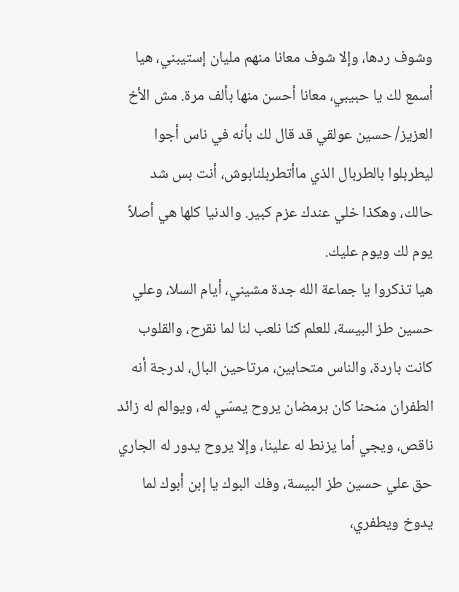وشوف ردها، وإلا شوف معانا منهم مليان إستيبني، هيا أسمع لك يا حبيبي، معانا أحسن منها بألف مرة. مش الأخ العزيز/ حسين عولقي قد قال لك بأنه في ناس أجوا ليطربلوا بالطربال الذي ماأتطربلنابوش، أنت بس شد حالك، وهكذا خلي عندك عزم كبير. والدنيا كلها هي أصلاً يوم لك ويوم عليك.
هيا تذكروا يا جماعة الله جدة مشيني، أيام السلا، وعلي حسين طز البيسة، للعلم كنا نلعب لنا لما نقرح، والقلوب كانت باردة، والناس متحابين، مرتاحين البال، لدرجة أنه الطفران منحنا كان برمضان يروح يمسّي له، ويوالم له زائد ناقص، ويجي أما يزنط له علينا، وإلا يروح يدور له الجاري حق علي حسين طز البيسة، وفك البوك يا إبن أبوك لما يدوخ ويطفري،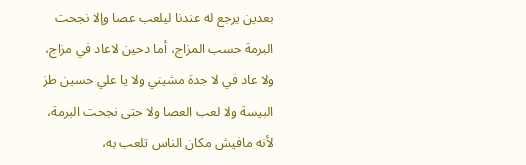بعدين يرجع له عندنا ليلعب عصا وإلا نجحت البرمة حسب المزاج، أما دحين لاعاد في مزاج، ولا عاد في لا جدة مشيني ولا يا علي حسين طز البيسة ولا لعب العصا ولا حتى نجحت البرمة، لأنه مافيش مكان الناس تلعب به،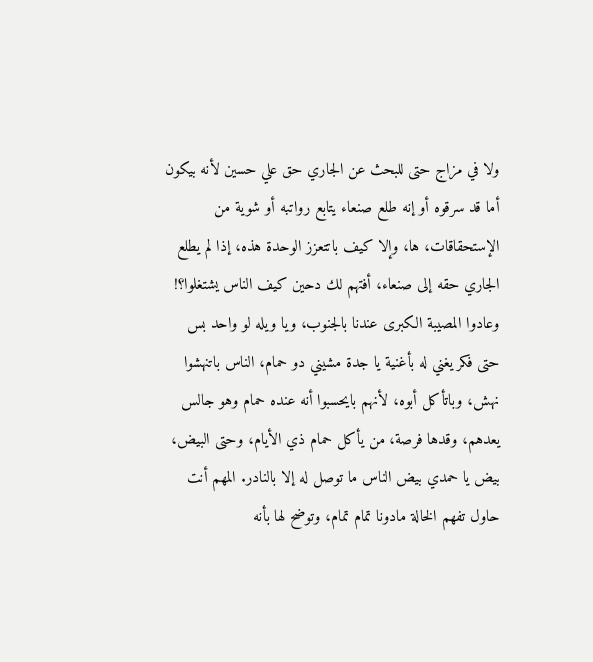ولا في مزاج حتى للبحث عن الجاري حق علي حسين لأنه بيكون أما قد سرقوه أو إنه طلع صنعاء يتابع رواتبه أو شوية من الإستحقاقات، ها، وإلا كيف باتتعزز الوحدة هذه، إذا لم يطلع الجاري حقه إلى صنعاء، أفتهم لك دحين كيف الناس يشتغلوا؟! وعادوا المصيبة الكبرى عندنا بالجنوب، ويا ويله لو واحد بس حتى فكر يغني له بأغنية يا جدة مشيني دو حمام، الناس باتنهشوا نهش، وباتأكل أبوه، لأنهم بايحسبوا أنه عنده حمام وهو جالس يعدهم، وقدها فرصة، من يأكل حمام ذي الأيام، وحتى البيض، بيض يا حمدي بيض الناس ما توصل له إلا بالنادر. المهم أنت حاول تفهم الخالة مادونا تمام تمام، وتوضح لها بأنه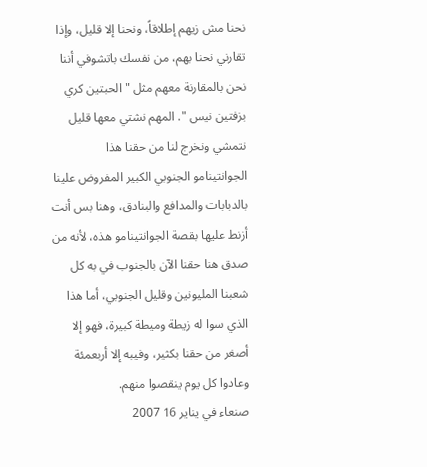نحنا مش زيهم إطلاقاً، ونحنا إلا قليل، وإذا تقارني نحنا بهم، من نفسك باتشوفي أننا نحن بالمقارنة معهم مثل " الحبتين كري بزفتين نيس ". المهم نشتي معها قليل نتمشي ونخرج لنا من حقنا هذا الجوانتينامو الجنوبي الكبير المفروض علينا بالدبابات والمدافع والبنادق، وهنا بس أنت أزنط عليها بقصة الجوانتينامو هذه، لأنه من صدق هنا حقنا الآن بالجنوب في به كل شعبنا المليونين وقليل الجنوبي، أما هذا الذي سوا له زيطة وميطة كبيرة، فهو إلا أصغر من حقنا بكثير، وفيبه إلا أربعمئة وعادوا كل يوم ينقصوا منهم.
صنعاء في يناير 16 2007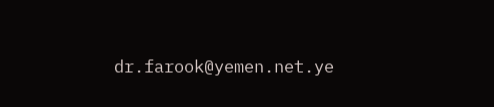dr.farook@yemen.net.ye